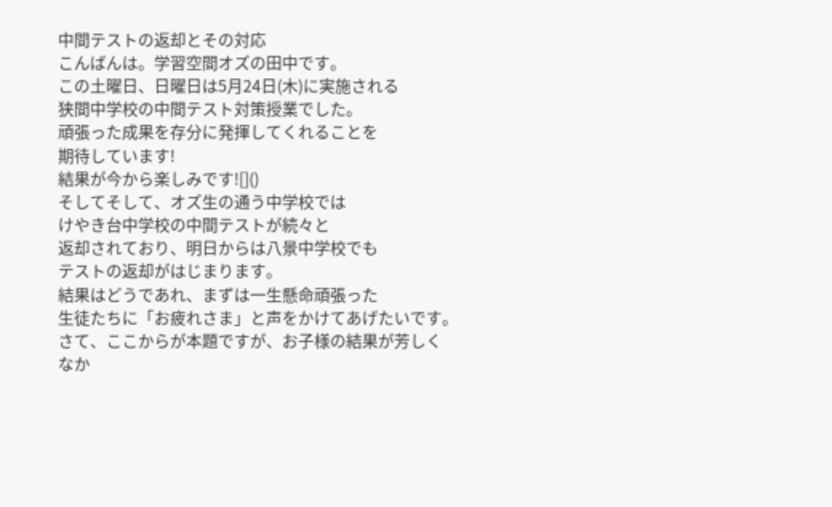中間テストの返却とその対応
こんばんは。学習空間オズの田中です。
この土曜日、日曜日は5月24日(木)に実施される
狭間中学校の中間テスト対策授業でした。
頑張った成果を存分に発揮してくれることを
期待しています!
結果が今から楽しみです![]()
そしてそして、オズ生の通う中学校では
けやき台中学校の中間テストが続々と
返却されており、明日からは八景中学校でも
テストの返却がはじまります。
結果はどうであれ、まずは一生懸命頑張った
生徒たちに「お疲れさま」と声をかけてあげたいです。
さて、ここからが本題ですが、お子様の結果が芳しく
なか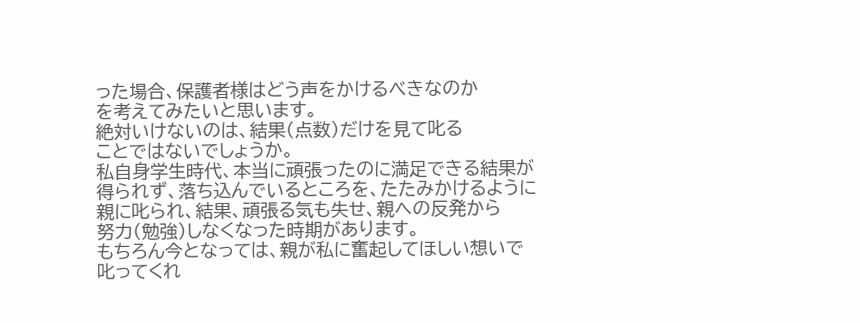った場合、保護者様はどう声をかけるべきなのか
を考えてみたいと思います。
絶対いけないのは、結果(点数)だけを見て叱る
ことではないでしょうか。
私自身学生時代、本当に頑張ったのに満足できる結果が
得られず、落ち込んでいるところを、たたみかけるように
親に叱られ、結果、頑張る気も失せ、親への反発から
努力(勉強)しなくなった時期があります。
もちろん今となっては、親が私に奮起してほしい想いで
叱ってくれ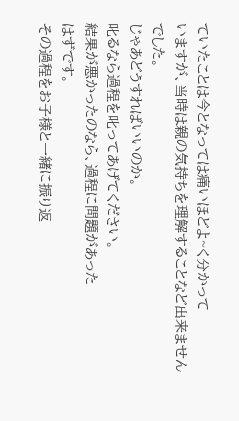ていたことは今となっては痛いほどよ~く分かって
いますが、当時は親の気持ちを理解することなど出来ませんでした。
じゃあどうすればいいのか。
叱るなら過程を叱ってあげてください。
結果が悪かったのなら、過程に問題があった
はずです。
その過程をお子様と一緒に振り返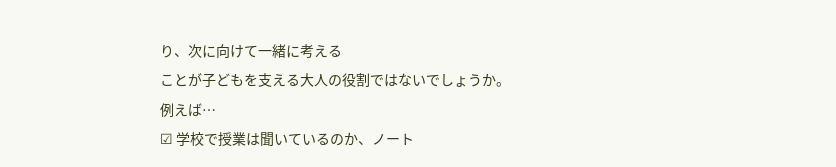り、次に向けて一緒に考える
ことが子どもを支える大人の役割ではないでしょうか。
例えば…
☑ 学校で授業は聞いているのか、ノート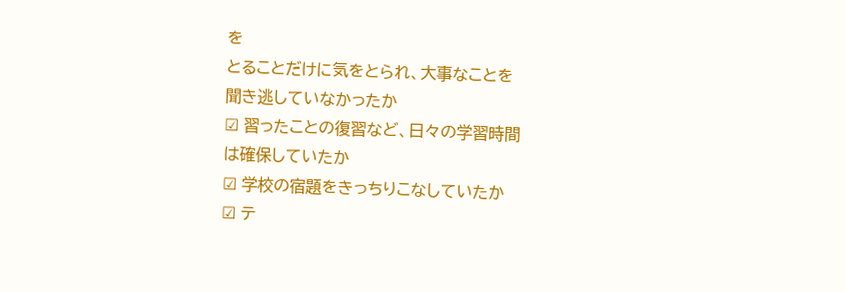を
とることだけに気をとられ、大事なことを
聞き逃していなかったか
☑ 習ったことの復習など、日々の学習時間
は確保していたか
☑ 学校の宿題をきっちりこなしていたか
☑ テ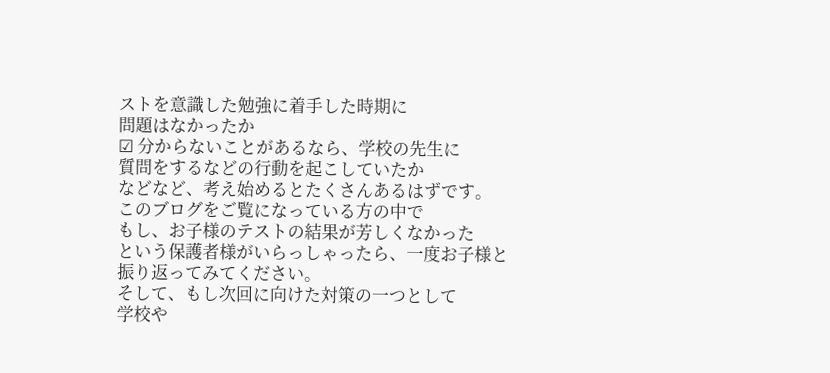ストを意識した勉強に着手した時期に
問題はなかったか
☑ 分からないことがあるなら、学校の先生に
質問をするなどの行動を起こしていたか
などなど、考え始めるとたくさんあるはずです。
このブログをご覧になっている方の中で
もし、お子様のテストの結果が芳しくなかった
という保護者様がいらっしゃったら、一度お子様と
振り返ってみてください。
そして、もし次回に向けた対策の一つとして
学校や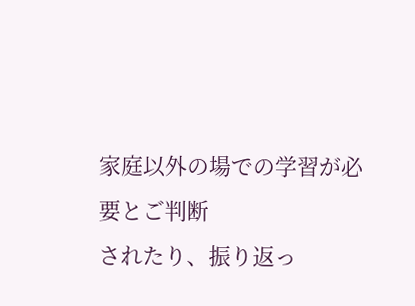家庭以外の場での学習が必要とご判断
されたり、振り返っ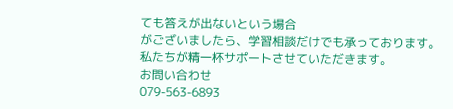ても答えが出ないという場合
がございましたら、学習相談だけでも承っております。
私たちが精一杯サポートさせていただきます。
お問い合わせ
079-563-6893